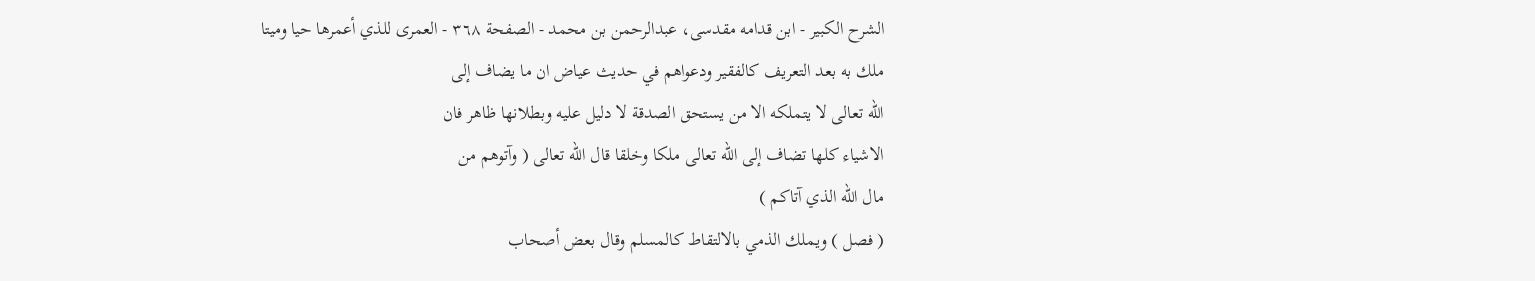الشرح الکبير - ابن قدامه مقدسی، عبدالرحمن بن محمد - الصفحة ٣٦٨ - العمرى للذي أعمرها حيا وميتا
ملك به بعد التعريف كالفقير ودعواهم في حديث عياض ان ما يضاف إلى
الله تعالى لا يتملكه الا من يستحق الصدقة لا دليل عليه وبطلانها ظاهر فان
الاشياء كلها تضاف إلى الله تعالى ملكا وخلقا قال الله تعالى ( وآتوهم من
مال الله الذي آتاكم )
( فصل ) ويملك الذمي بالالتقاط كالمسلم وقال بعض أصحاب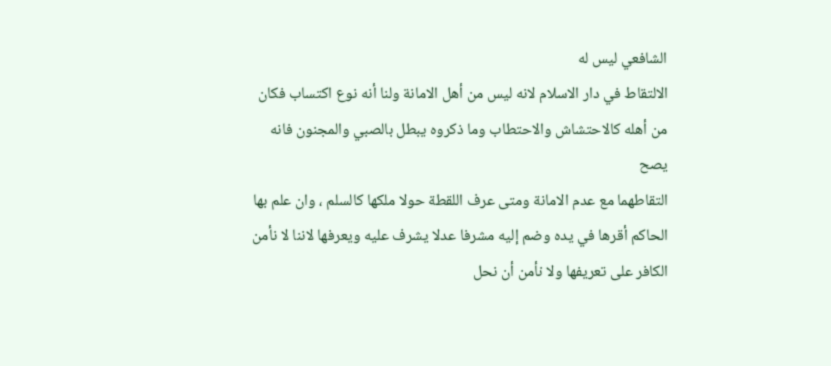الشافعي ليس له
الالتقاط في دار الاسلام لانه ليس من أهل الامانة ولنا أنه نوع اكتساب فكان
من أهله كالاحتشاش والاحتطاب وما ذكروه يبطل بالصبي والمجنون فانه يصح
التقاطهما مع عدم الامانة ومتى عرف اللقطة حولا ملكها كالسلم ، وان علم بها
الحاكم أقرها في يده وضم إليه مشرفا عدلا يشرف عليه ويعرفها لاننا لا نأمن
الكافر على تعريفها ولا نأمن أن نحل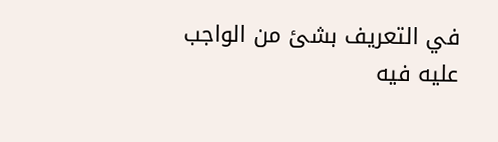في التعريف بشئ من الواجب عليه فيه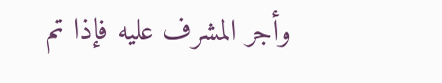وأجر المشرف عليه فإذا تم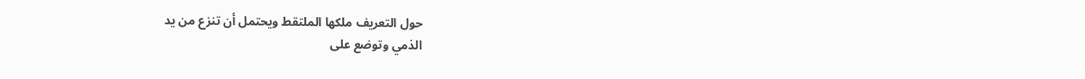حول التعريف ملكها الملتقط ويحتمل أن تنزع من يد
الذمي وتوضع على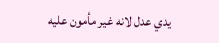يدي عدل لانه غير مأمون عليه